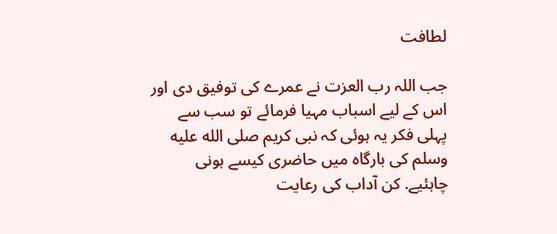لطافت

جب اللہ رب العزت نے عمرے کی توفیق دی اور اس کے لیے اسباب مہیا فرمائے تو سب سے پہلی فکر یہ ہوئی کہ نبی کریم صلی الله علیه وسلم کی بارگاہ میں حاضری کیسے ہونی چاہئیے. کن آداب کی رعایت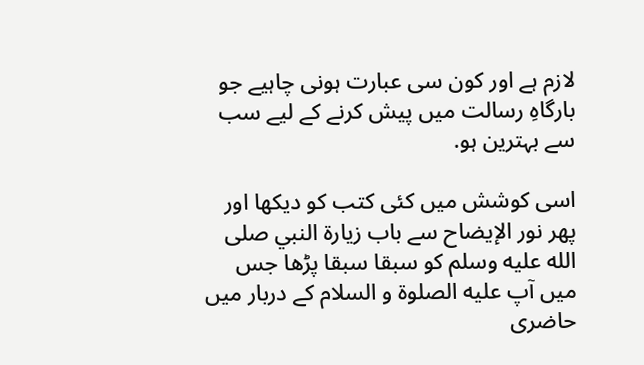لازم ہے اور کون سی عبارت ہونی چاہیے جو بارگاہِ رسالت میں پیش کرنے کے لیے سب سے بہترین ہو.

اسی کوشش میں کئی کتب کو دیکھا اور پھر نور الإیضاح سے باب زیارة النبي صلی الله علیه وسلم کو سبقا سبقا پڑھا جس میں آپ عليه الصلوة و السلام کے دربار میں حاضری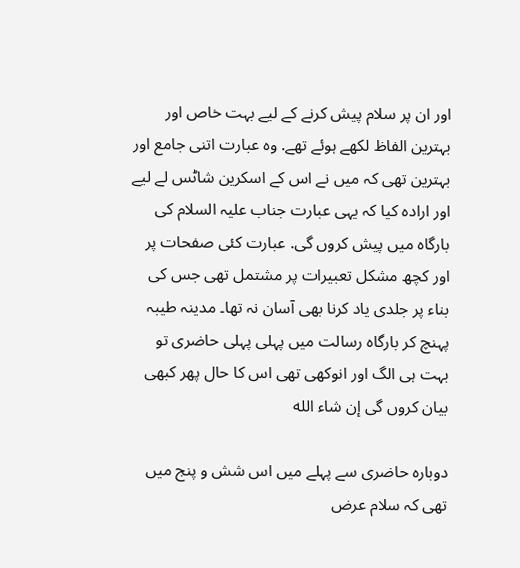اور ان پر سلام پیش کرنے کے لیے بہت خاص اور بہترین الفاظ لکھے ہوئے تھے. وہ عبارت اتنی جامع اور بہترین تھی کہ میں نے اس کے اسکرین شاٹس لے لیے اور ارادہ کیا کہ یہی عبارت جناب علیہ السلام کی بارگاہ میں پیش کروں گی. عبارت کئی صفحات پر اور کچھ مشکل تعبیرات پر مشتمل تھی جس کی بناء پر جلدی یاد کرنا بھی آسان نہ تھا۔ مدینہ طیبہ پہنچ کر بارگاہ رسالت میں پہلی پہلی حاضری تو بہت ہی الگ اور انوکھی تھی اس کا حال پھر کبھی بیان کروں گی إن شاء الله

دوبارہ حاضری سے پہلے میں اس شش و پنج میں تھی کہ سلام عرض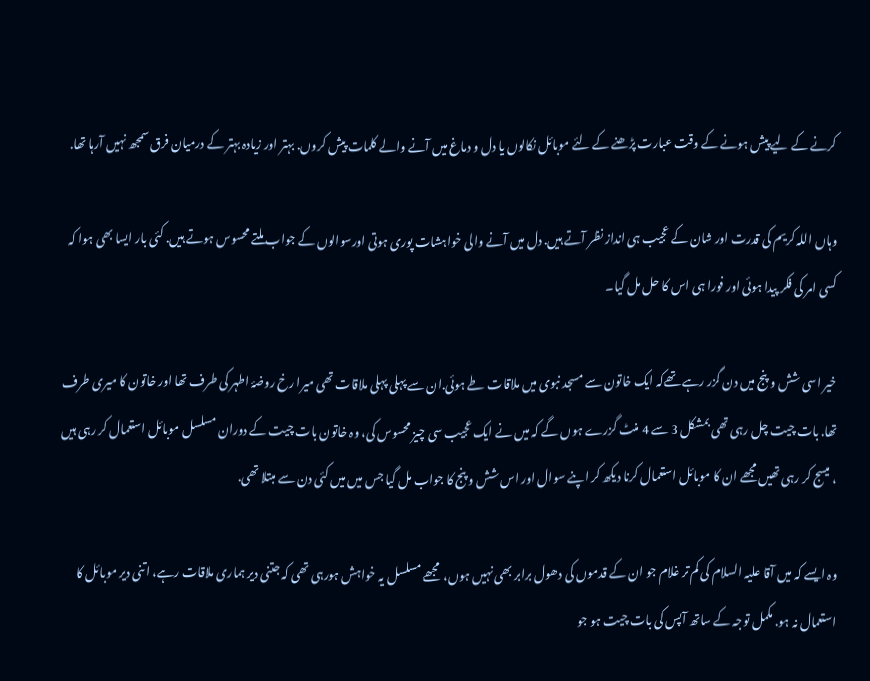کرنے کے لیے پیش ہونے کے وقت عبارت پڑھنے کے لئے موبائل نکالوں یا دل و دماغ میں آنے والے کلمات پیش کروں. بہتر اور زیادہ بہتر کے درمیان فرق سمجھ نہیں آرہا تھا.

وہاں اللہ کریم کی قدرت اور شان کے عجیب ہی انداز نظر آتے ہیں. دل میں آنے والی خواہشات پوری ہوتی اورسوالوں کے جواب ملتے محسوس ہوتے ہیں. کئی بار ایسا بھی ہوا کہ کسی امر کی فکر پیدا ہوئی اور فورا ہی اس کا حل مل گیا۔

خیر اسی شش و پنج میں دن گزر رہے تھےکہ ایک خاتون سے مسجد نبوی میں ملاقات طے ہوئی.ان سے پہلی پہلی ملاقات تھی میرا رخ روضۂ اطہر کی طرف تھا اور خاتون کا میری طرف تھا. بات چیت چل رہی تھی بمشکل 3 سے 4 منٹ گزرے ہوں گے کہ میں نے ایک عجیب سی چیز محسوس کی، وہ خاتون بات چیت کے دوران مسلسل موبائل استعمال کر رہی ہیں ، میسج کر رہی تھیں مجھے ان کا موبائل استعمال کرنا دیکھ کر اپنے سوال اور اس شش و پنج کا جواب مل گیا جس میں میں کئی دن سے مبتلا تھی.

وہ ایسے کہ میں آقا علیہ السلام کی کم تر غلام جو ان کے قدموں کی دھول برابر بھی نہیں ہوں،  مجھے مسلسل یہ خواہش ہورہی تھی کہ جتنی دیر ہماری ملاقات رہے، اتنی دیر موبائل کا استعمال نہ ہو. مکمل توجہ کے ساتھ آپس کی بات چیت ہو جو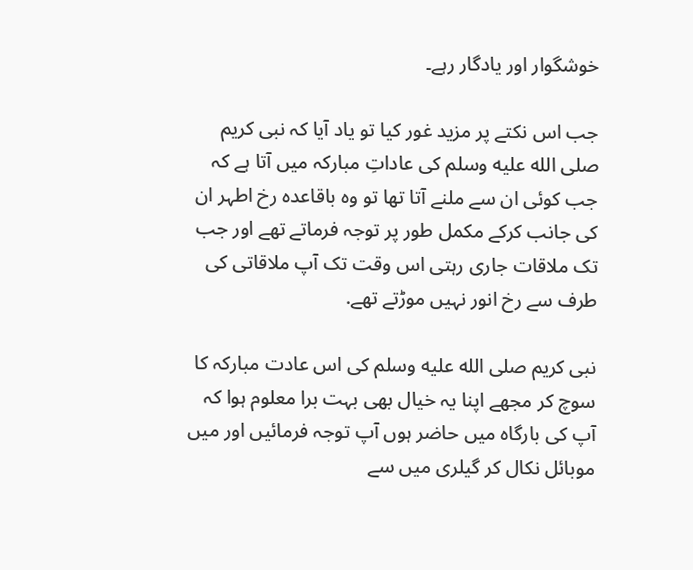خوشگوار اور یادگار رہے۔

جب اس نکتے پر مزید غور کیا تو یاد آیا کہ نبی کریم صلی الله علیه وسلم کی عاداتِ مبارکہ میں آتا ہے کہ جب کوئی ان سے ملنے آتا تھا تو وہ باقاعدہ رخ اطہر ان کی جانب کرکے مکمل طور پر توجہ فرماتے تھے اور جب تک ملاقات جاری رہتی اس وقت تک آپ ملاقاتی کی طرف سے رخ انور نہیں موڑتے تھے.

نبی کریم صلی الله علیه وسلم کی اس عادت مبارکہ کا سوچ کر مجھے اپنا یہ خیال بھی بہت برا معلوم ہوا کہ آپ کی بارگاہ میں حاضر ہوں آپ توجہ فرمائیں اور میں موبائل نکال کر گیلری میں سے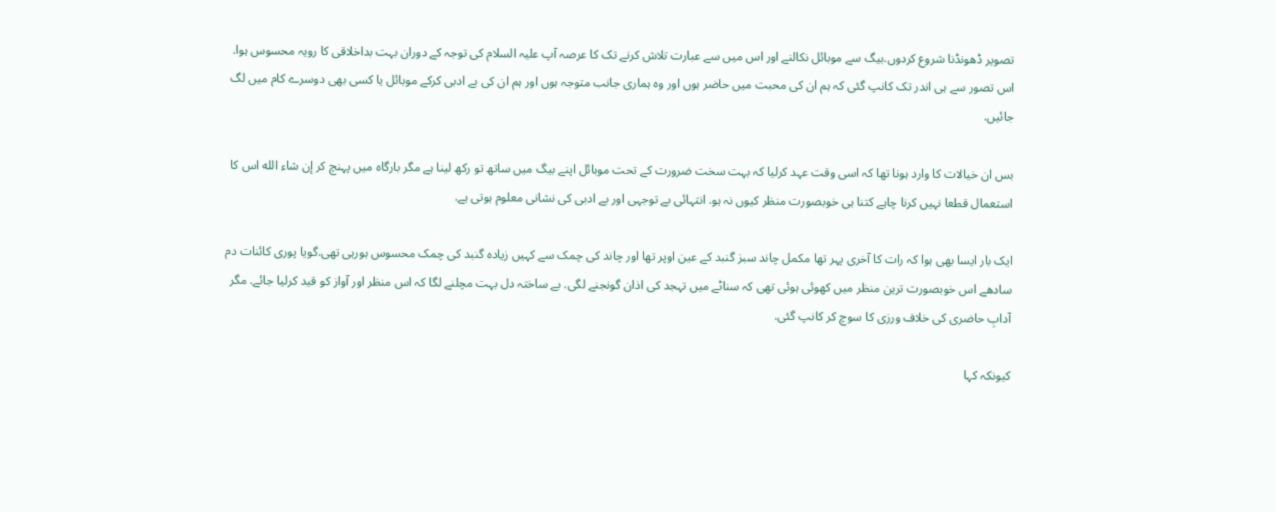تصویر ڈھونڈنا شروع کردوں.بیگ سے موبائل نکالنے اور اس میں سے عبارت تلاش کرنے تک کا عرصہ آپ علیہ السلام کی توجہ کے دوران بہت بداخلاقی کا رویہ محسوس ہوا. اس تصور سے ہی اندر تک کانپ گئی کہ ہم ان کی محبت میں حاضر ہوں اور وہ ہماری جانب متوجہ ہوں اور ہم ان کی بے ادبی کرکے موبائل یا کسی بھی دوسرے کام میں لگ جائیں.

بس ان خیالات کا وارد ہونا تھا کہ اسی وقت عہد کرلیا کہ بہت سخت ضرورت کے تحت موبائل اپنے بیگ میں ساتھ تو رکھ لینا ہے مگر بارگاہ میں پہنچ کر إن شاء الله اس کا استعمال قطعا نہیں کرنا چاہے کتنا ہی خوبصورت منظر کیوں نہ ہو. انتہائی بے توجہی اور بے ادبی کی نشانی معلوم ہوتی ہے.

ایک بار ایسا بھی ہوا کہ رات کا آخری پہر تھا مکمل چاند سبز گنبد کے عین اوپر تھا اور چاند کی چمک سے کہیں زیادہ گنبد کی چمک محسوس ہورہی تھی.گویا پوری کائنات دم سادھے اس خوبصورت ترین منظر میں کھوئی ہوئی تھی کہ سناٹے میں تہجد کی اذان گونجنے لگی. بے ساختہ دل بہت مچلنے لگا کہ اس منظر اور آواز کو قید کرلیا جائے. مگر آدابِ حاضری کی خلاف ورزی کا سوچ کر کانپ گئی.

کیونکہ کہا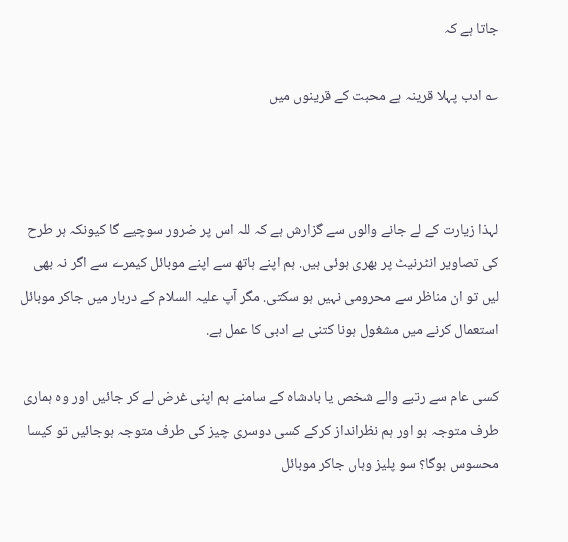جاتا ہے کہ

؎ ادب پہلا قرینہ ہے محبت کے قرینوں میں



لہذا زیارت کے لے جانے والوں سے گزارش ہے کہ للہ اس پر ضرور سوچیے گا کیونکہ ہر طرح کی تصاویر انٹرنیٹ پر بھری ہوئی ہیں. ہم اپنے ہاتھ سے اپنے موبائل کیمرے سے اگر نہ بھی لیں تو ان مناظر سے محرومی نہیں ہو سکتی. مگر آپ علیہ السلام کے دربار میں جاکر موبائل استعمال کرنے میں مشغول ہونا کتنی بے ادبی کا عمل ہے.

کسی عام سے رتبے والے شخص یا بادشاہ کے سامنے ہم اپنی غرض لے کر جائیں اور وہ ہماری طرف متوجہ ہو اور ہم نظرانداز کرکے کسی دوسری چیز کی طرف متوجہ ہوجائیں تو کیسا محسوس ہوگا؟ سو پلیز وہاں جاکر موبائل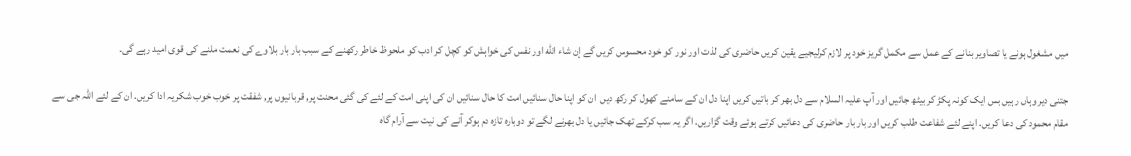میں مشغول ہونے یا تصاویر بنانے کے عمل سے مکمل گریز خود پر لازم کرلیجیے یقین کریں حاضری کی لذت اور نور کو خود محسوس کریں گے إن شاء الله اور نفس کی خواہش کو کچل کر ادب کو ملحوظ خاطر رکھنے کے سبب بار بار بلاوے کی نعمت ملنے کی قوی امید رہے گی۔

جتنی دیر وہاں رہیں بس ایک کونہ پکڑ کر بیٹھ جائیں اور آپ علیہ السلام سے دل بھر کر باتیں کریں اپنا دل ان کے سامنے کھول کر رکھ دیں  ان کو اپنا حال سنائیں امت کا حال سنائیں ان کی اپنی امت کے لئے کی گئی محنت پر, قربانیوں پر, شفقت پر خوب خوب شکریہ ادا کریں. ان کے لئے اللہ جی سے مقام محمود کی دعا کریں. اپنے لئے شفاعت طلب کریں اور بار بار حاضری کی دعائیں کرتے ہوئے وقت گزاریں. اگر یہ سب کرکے تھک جائیں یا دل بھرنے لگے تو دوبارہ تازہ دم ہوکر آنے کی نیت سے آرام گاہ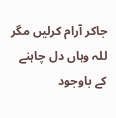جاکر آرام کرلیں مگر للہ وہاں دل چاہنے کے باوجود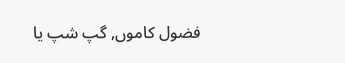فضول کاموں, گپ شپ یا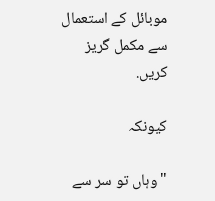موبائل کے استعمال سے مکمل گریز کریں.

کیونکہ

"وہاں تو سر سے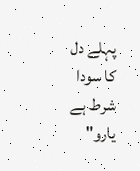پہلے دل کا سودا شرط ہے یارو"